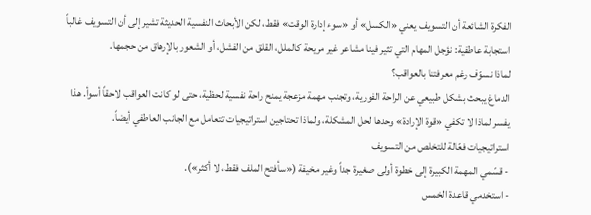الفكرة الشائعة أن التسويف يعني «الكسل» أو «سوء إدارة الوقت» فقط، لكن الأبحاث النفسية الحديثة تشير إلى أن التسويف غالباً استجابة عاطفية: نؤجل المهام التي تثير فينا مشاعر غير مريحة كالملل، القلق من الفشل، أو الشعور بالإرهاق من حجمها.
لماذا نسوّف رغم معرفتنا بالعواقب؟
الدماغ يبحث بشكل طبيعي عن الراحة الفورية، وتجنب مهمة مزعجة يمنح راحة نفسية لحظية، حتى لو كانت العواقب لاحقاً أسوأ. هذا يفسر لماذا لا تكفي «قوة الإرادة» وحدها لحل المشكلة، ولماذا تحتاجين استراتيجيات تتعامل مع الجانب العاطفي أيضاً.
استراتيجيات فعّالة للتخلص من التسويف
- قسّمي المهمة الكبيرة إلى خطوة أولى صغيرة جداً وغير مخيفة («سأفتح الملف فقط، لا أكثر»).
- استخدمي قاعدة الخمس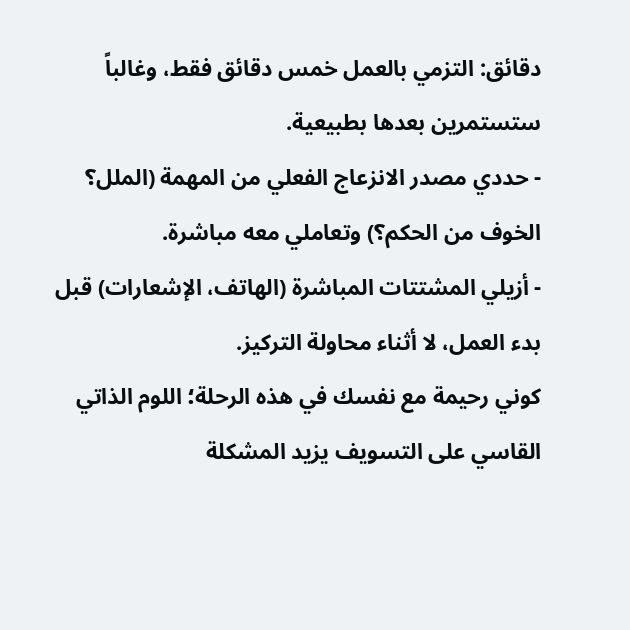دقائق: التزمي بالعمل خمس دقائق فقط، وغالباً ستستمرين بعدها بطبيعية.
- حددي مصدر الانزعاج الفعلي من المهمة (الملل؟ الخوف من الحكم؟) وتعاملي معه مباشرة.
- أزيلي المشتتات المباشرة (الهاتف، الإشعارات) قبل بدء العمل، لا أثناء محاولة التركيز.
كوني رحيمة مع نفسك في هذه الرحلة؛ اللوم الذاتي القاسي على التسويف يزيد المشكلة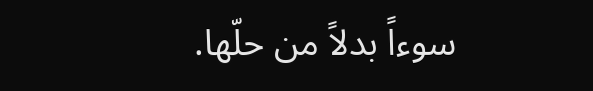سوءاً بدلاً من حلّها.